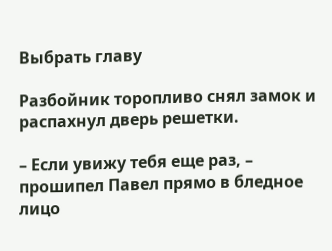Выбрать главу

Разбойник торопливо снял замок и распахнул дверь решетки.

– Если увижу тебя еще раз, – прошипел Павел прямо в бледное лицо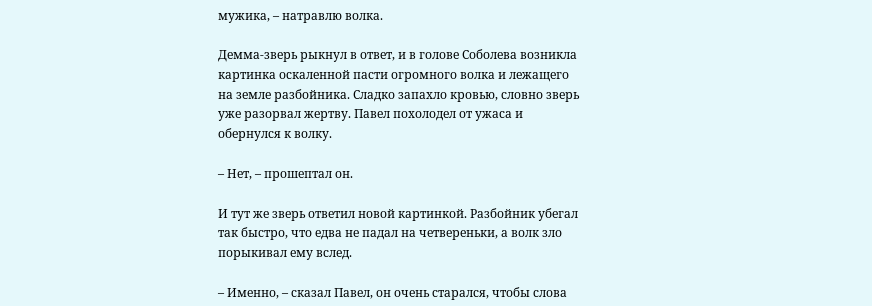мужика, – натравлю волка.

Демма-зверь рыкнул в ответ, и в голове Соболева возникла картинка оскаленной пасти огромного волка и лежащего на земле разбойника. Сладко запахло кровью, словно зверь уже разорвал жертву. Павел похолодел от ужаса и обернулся к волку.

– Нет, – прошептал он.

И тут же зверь ответил новой картинкой. Разбойник убегал так быстро, что едва не падал на четвереньки, а волк зло порыкивал ему вслед.

– Именно, – сказал Павел, он очень старался, чтобы слова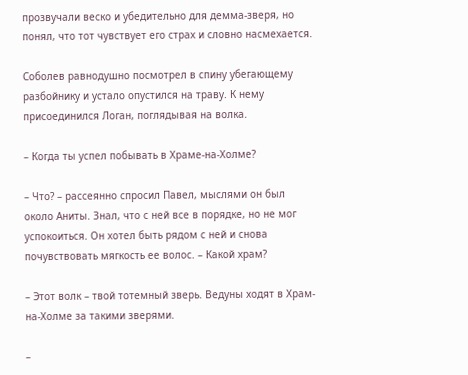прозвучали веско и убедительно для демма-зверя, но понял, что тот чувствует его страх и словно насмехается.

Соболев равнодушно посмотрел в спину убегающему разбойнику и устало опустился на траву. К нему присоединился Логан, поглядывая на волка.

– Когда ты успел побывать в Храме-на-Холме?

– Что? – рассеянно спросил Павел, мыслями он был около Аниты. Знал, что с ней все в порядке, но не мог успокоиться. Он хотел быть рядом с ней и снова почувствовать мягкость ее волос. – Какой храм?

– Этот волк – твой тотемный зверь. Ведуны ходят в Храм-на-Холме за такими зверями.

–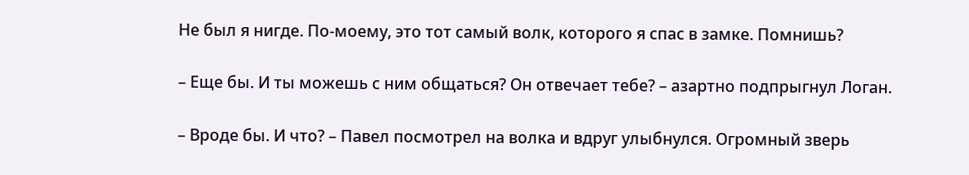Не был я нигде. По-моему, это тот самый волк, которого я спас в замке. Помнишь?

– Еще бы. И ты можешь с ним общаться? Он отвечает тебе? – азартно подпрыгнул Логан.

– Вроде бы. И что? – Павел посмотрел на волка и вдруг улыбнулся. Огромный зверь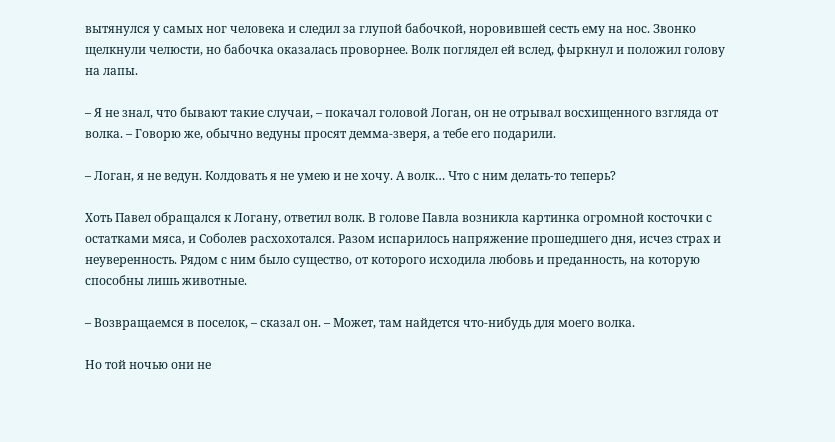вытянулся у самых ног человека и следил за глупой бабочкой, норовившей сесть ему на нос. Звонко щелкнули челюсти, но бабочка оказалась проворнее. Волк поглядел ей вслед, фыркнул и положил голову на лапы.

– Я не знал, что бывают такие случаи, – покачал головой Логан, он не отрывал восхищенного взгляда от волка. – Говорю же, обычно ведуны просят демма-зверя, а тебе его подарили.

– Логан, я не ведун. Колдовать я не умею и не хочу. А волк… Что с ним делать-то теперь?

Хоть Павел обращался к Логану, ответил волк. В голове Павла возникла картинка огромной косточки с остатками мяса, и Соболев расхохотался. Разом испарилось напряжение прошедшего дня, исчез страх и неуверенность. Рядом с ним было существо, от которого исходила любовь и преданность, на которую способны лишь животные.

– Возвращаемся в поселок, – сказал он. – Может, там найдется что-нибудь для моего волка.

Но той ночью они не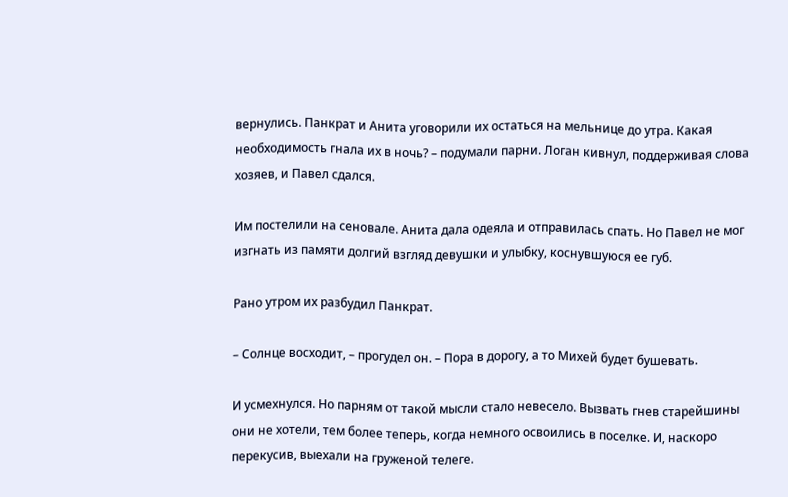вернулись. Панкрат и Анита уговорили их остаться на мельнице до утра. Какая необходимость гнала их в ночь? – подумали парни. Логан кивнул, поддерживая слова хозяев, и Павел сдался.

Им постелили на сеновале. Анита дала одеяла и отправилась спать. Но Павел не мог изгнать из памяти долгий взгляд девушки и улыбку, коснувшуюся ее губ.

Рано утром их разбудил Панкрат.

– Солнце восходит, – прогудел он. – Пора в дорогу, а то Михей будет бушевать.

И усмехнулся. Но парням от такой мысли стало невесело. Вызвать гнев старейшины они не хотели, тем более теперь, когда немного освоились в поселке. И, наскоро перекусив, выехали на груженой телеге.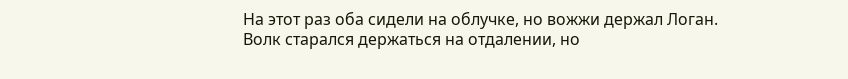На этот раз оба сидели на облучке, но вожжи держал Логан. Волк старался держаться на отдалении, но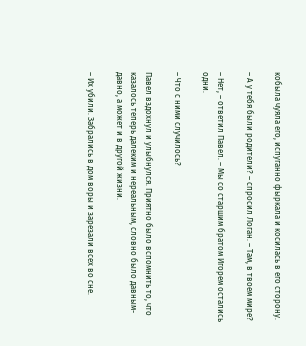кобыла чуяла его, испуганно фыркала и косилась в его сторону.

– А у тебя были родители? – спросил Логан. – Там, в твоем мире?

– Нет, – ответил Павел. – Мы со старшим братом Игорем остались одни.

– Что с ними случилось?

Павел вздохнул и улыбнулся. Приятно было вспомнить то, что казалось теперь далеким и нереальным, словно было давным-давно, а может и в другой жизни.

– Их убили. Забрались в дом воры и зарезали всех во сне.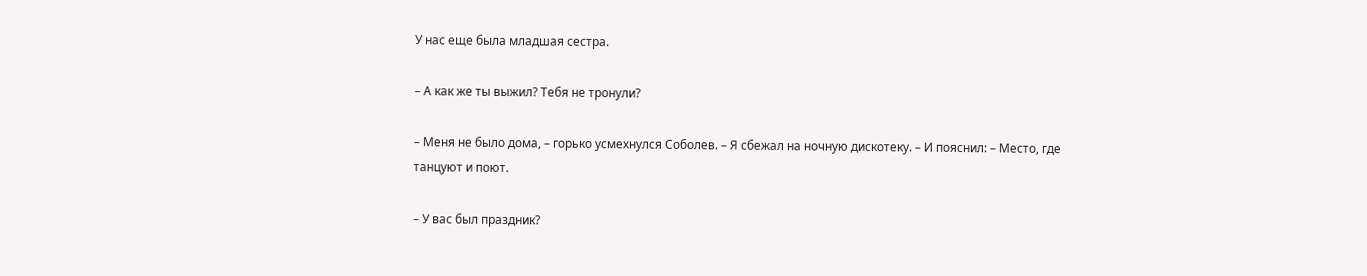У нас еще была младшая сестра.

– А как же ты выжил? Тебя не тронули?

– Меня не было дома, – горько усмехнулся Соболев. – Я сбежал на ночную дискотеку. – И пояснил: – Место, где танцуют и поют.

– У вас был праздник?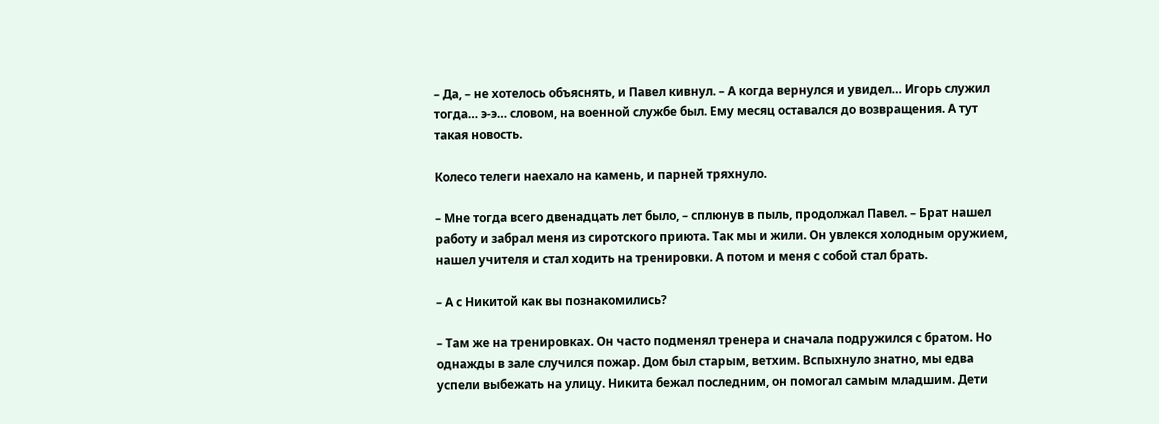– Да, – не хотелось объяснять, и Павел кивнул. – А когда вернулся и увидел… Игорь служил тогда… э-э… словом, на военной службе был. Ему месяц оставался до возвращения. А тут такая новость.

Колесо телеги наехало на камень, и парней тряхнуло.

– Мне тогда всего двенадцать лет было, – сплюнув в пыль, продолжал Павел. – Брат нашел работу и забрал меня из сиротского приюта. Так мы и жили. Он увлекся холодным оружием, нашел учителя и стал ходить на тренировки. А потом и меня с собой стал брать.

– А с Никитой как вы познакомились?

– Там же на тренировках. Он часто подменял тренера и сначала подружился с братом. Но однажды в зале случился пожар. Дом был старым, ветхим. Вспыхнуло знатно, мы едва успели выбежать на улицу. Никита бежал последним, он помогал самым младшим. Дети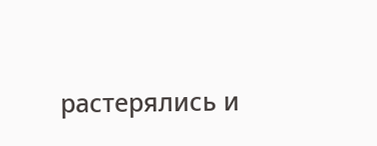растерялись и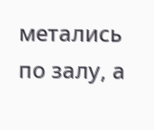метались по залу, а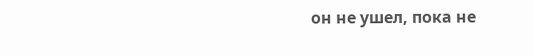он не ушел, пока не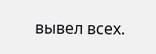вывел всех.